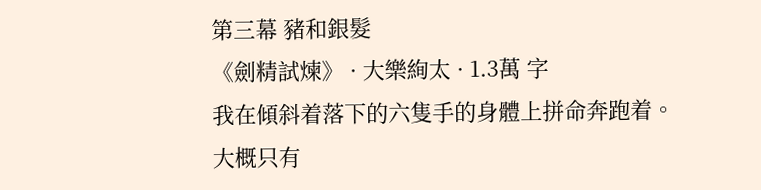第三幕 豬和銀髮
《劍精試煉》 · 大樂絢太 · 1.3萬 字
我在傾斜着落下的六隻手的身體上拼命奔跑着。
大概只有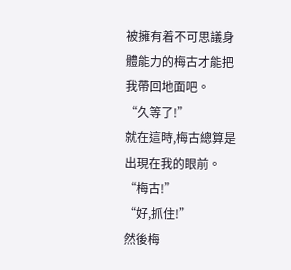被擁有着不可思議身體能力的梅古才能把我帶回地面吧。
“久等了!”
就在這時,梅古總算是出現在我的眼前。
“梅古!”
“好,抓住!”
然後梅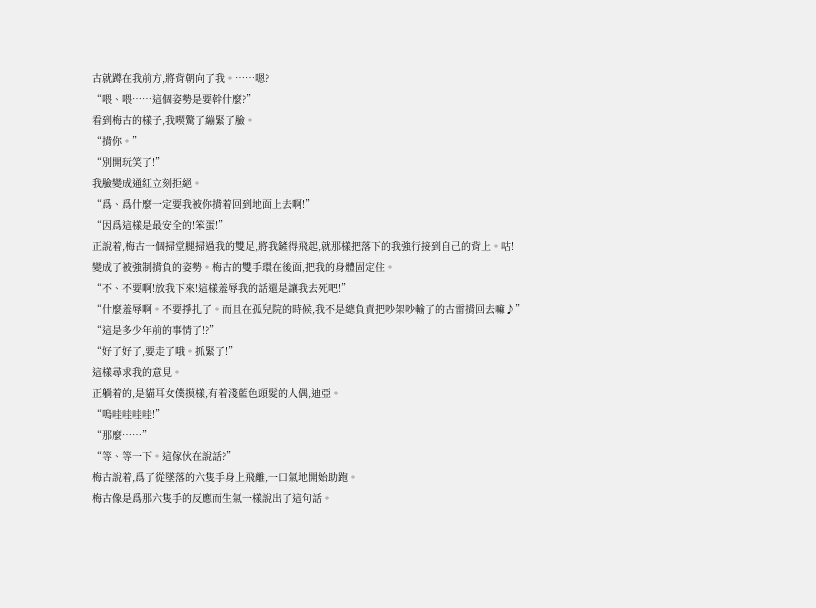古就蹲在我前方,將背朝向了我。……嗯?
“喂、喂……這個姿勢是要幹什麼?”
看到梅古的樣子,我喫驚了繃緊了臉。
“揹你。”
“別開玩笑了!”
我臉變成通紅立刻拒絕。
“爲、爲什麼一定要我被你揹着回到地面上去啊!”
“因爲這樣是最安全的!笨蛋!”
正說着,梅古一個掃堂腿掃過我的雙足,將我鏟得飛起,就那樣把落下的我強行接到自己的背上。咕!
變成了被強制揹負的姿勢。梅古的雙手環在後面,把我的身體固定住。
“不、不要啊!放我下來!這樣羞辱我的話還是讓我去死吧!”
“什麼羞辱啊。不要掙扎了。而且在孤兒院的時候,我不是總負責把吵架吵輸了的古雷揹回去嘛♪”
“這是多少年前的事情了!?”
“好了好了,要走了哦。抓緊了!”
這樣尋求我的意見。
正躺着的,是貓耳女僕摸樣,有着淺藍色頭髮的人偶,迪亞。
“嗚哇哇哇哇!”
“那麼……”
“等、等一下。這傢伙在說話?”
梅古說着,爲了從墜落的六隻手身上飛離,一口氣地開始助跑。
梅古像是爲那六隻手的反應而生氣一樣說出了這句話。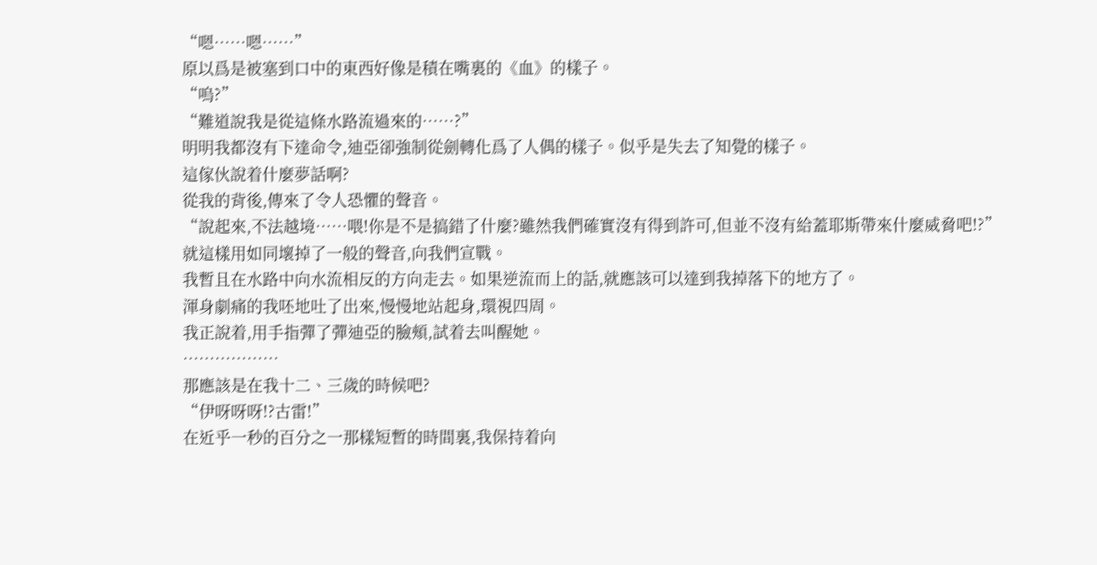“嗯……嗯……”
原以爲是被塞到口中的東西好像是積在嘴裏的《血》的樣子。
“嗚?”
“難道說我是從這條水路流過來的……?”
明明我都沒有下達命令,迪亞卻強制從劍轉化爲了人偶的樣子。似乎是失去了知覺的樣子。
這傢伙說着什麼夢話啊?
從我的背後,傳來了令人恐懼的聲音。
“說起來,不法越境……喂!你是不是搞錯了什麼?雖然我們確實沒有得到許可,但並不沒有給蓋耶斯帶來什麼威脅吧!?”
就這樣用如同壞掉了一般的聲音,向我們宣戰。
我暫且在水路中向水流相反的方向走去。如果逆流而上的話,就應該可以達到我掉落下的地方了。
渾身劇痛的我呸地吐了出來,慢慢地站起身,環視四周。
我正說着,用手指彈了彈迪亞的臉頰,試着去叫醒她。
………………
那應該是在我十二、三歲的時候吧?
“伊呀呀呀!?古雷!”
在近乎一秒的百分之一那樣短暫的時間裏,我保持着向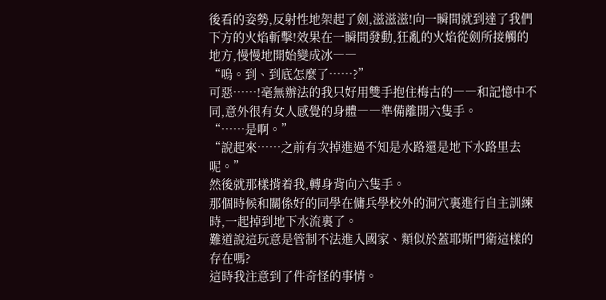後看的姿勢,反射性地架起了劍,滋滋滋!向一瞬間就到達了我們下方的火焰斬擊!效果在一瞬間發動,狂亂的火焰從劍所接觸的地方,慢慢地開始變成冰――
“嗚。到、到底怎麼了……?”
可惡……!毫無辦法的我只好用雙手抱住梅古的――和記憶中不同,意外很有女人感覺的身體――準備離開六隻手。
“……是啊。”
“說起來……之前有次掉進過不知是水路還是地下水路里去呢。”
然後就那樣揹着我,轉身背向六隻手。
那個時候和關係好的同學在傭兵學校外的洞穴裏進行自主訓練時,一起掉到地下水流裏了。
難道說這玩意是管制不法進入國家、類似於蓋耶斯門衛這樣的存在嗎?
這時我注意到了件奇怪的事情。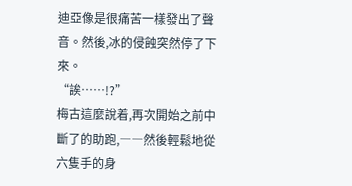迪亞像是很痛苦一樣發出了聲音。然後,冰的侵蝕突然停了下來。
“誒……!?”
梅古這麼說着,再次開始之前中斷了的助跑,――然後輕鬆地從六隻手的身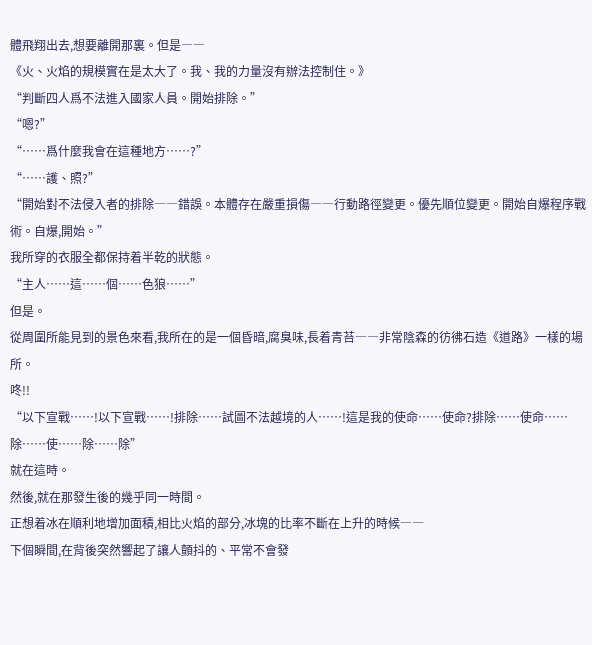體飛翔出去,想要離開那裏。但是――
《火、火焰的規模實在是太大了。我、我的力量沒有辦法控制住。》
“判斷四人爲不法進入國家人員。開始排除。”
“嗯?”
“……爲什麼我會在這種地方……?”
“……護、照?”
“開始對不法侵入者的排除――錯誤。本體存在嚴重損傷――行動路徑變更。優先順位變更。開始自爆程序戰術。自爆,開始。”
我所穿的衣服全都保持着半乾的狀態。
“主人……這……個……色狼……”
但是。
從周圍所能見到的景色來看,我所在的是一個昏暗,腐臭味,長着青苔――非常陰森的彷彿石造《道路》一樣的場所。
咚!!
“以下宣戰……!以下宣戰……!排除……試圖不法越境的人……!這是我的使命……使命?排除……使命……除……使……除……除”
就在這時。
然後,就在那發生後的幾乎同一時間。
正想着冰在順利地增加面積,相比火焰的部分,冰塊的比率不斷在上升的時候――
下個瞬間,在背後突然響起了讓人顫抖的、平常不會發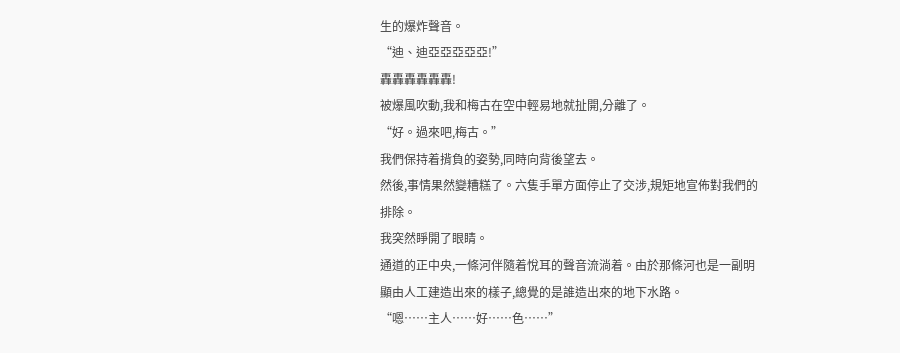生的爆炸聲音。
“迪、迪亞亞亞亞亞!”
轟轟轟轟轟轟!
被爆風吹動,我和梅古在空中輕易地就扯開,分離了。
“好。過來吧,梅古。”
我們保持着揹負的姿勢,同時向背後望去。
然後,事情果然變糟糕了。六隻手單方面停止了交涉,規矩地宣佈對我們的排除。
我突然睜開了眼睛。
通道的正中央,一條河伴隨着悅耳的聲音流淌着。由於那條河也是一副明顯由人工建造出來的樣子,總覺的是誰造出來的地下水路。
“嗯……主人……好……色……”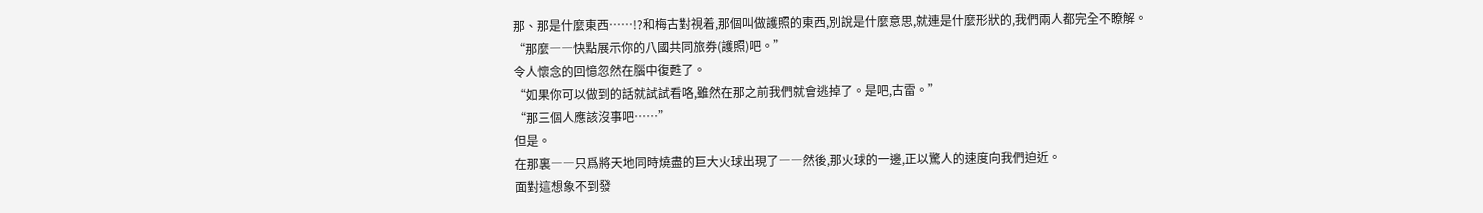那、那是什麼東西……!?和梅古對視着,那個叫做護照的東西,別說是什麼意思,就連是什麼形狀的,我們兩人都完全不瞭解。
“那麼――快點展示你的八國共同旅券(護照)吧。”
令人懷念的回憶忽然在腦中復甦了。
“如果你可以做到的話就試試看咯,雖然在那之前我們就會逃掉了。是吧,古雷。”
“那三個人應該沒事吧……”
但是。
在那裏――只爲將天地同時燒盡的巨大火球出現了――然後,那火球的一邊,正以驚人的速度向我們迫近。
面對這想象不到發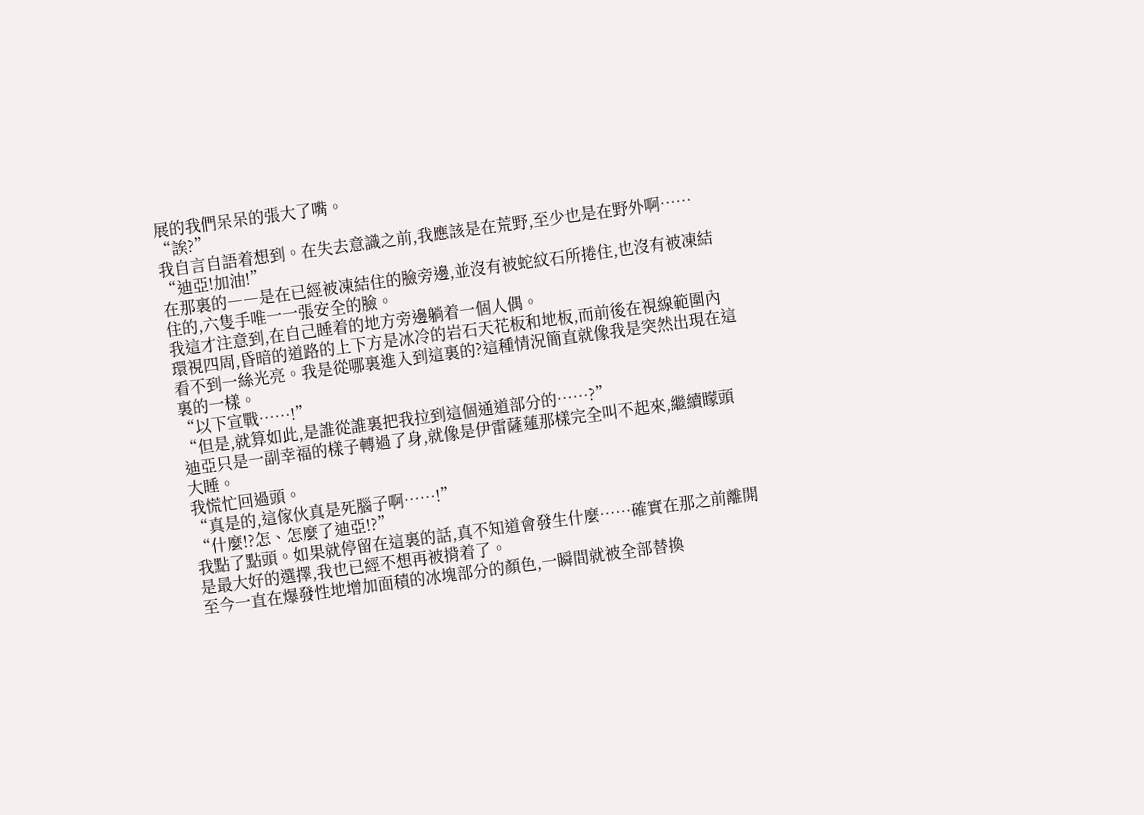展的我們呆呆的張大了嘴。
“誒?”
我自言自語着想到。在失去意識之前,我應該是在荒野,至少也是在野外啊……
“迪亞!加油!”
在那裏的――是在已經被凍結住的臉旁邊,並沒有被蛇紋石所捲住,也沒有被凍結住的,六隻手唯一一張安全的臉。
我這才注意到,在自己睡着的地方旁邊躺着一個人偶。
環視四周,昏暗的道路的上下方是冰冷的岩石天花板和地板,而前後在視線範圍內看不到一絲光亮。我是從哪裏進入到這裏的?這種情況簡直就像我是突然出現在這裏的一樣。
“以下宣戰……!”
“但是,就算如此,是誰從誰裏把我拉到這個通道部分的……?”
迪亞只是一副幸福的樣子轉過了身,就像是伊雷薩蓮那樣完全叫不起來,繼續矇頭大睡。
我慌忙回過頭。
“真是的,這傢伙真是死腦子啊……!”
“什麼!?怎、怎麼了迪亞!?”
我點了點頭。如果就停留在這裏的話,真不知道會發生什麼……確實在那之前離開是最大好的選擇,我也已經不想再被揹着了。
至今一直在爆發性地增加面積的冰塊部分的顏色,一瞬間就被全部替換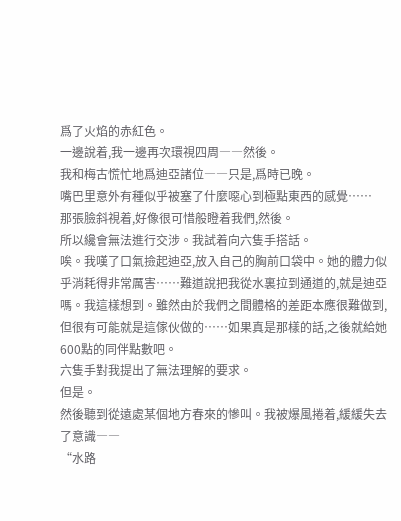爲了火焰的赤紅色。
一邊說着,我一邊再次環視四周――然後。
我和梅古慌忙地爲迪亞諸位――只是,爲時已晚。
嘴巴里意外有種似乎被塞了什麼噁心到極點東西的感覺……
那張臉斜視着,好像很可惜般瞪着我們,然後。
所以纔會無法進行交涉。我試着向六隻手搭話。
唉。我嘆了口氣撿起迪亞,放入自己的胸前口袋中。她的體力似乎消耗得非常厲害……難道說把我從水裏拉到通道的,就是迪亞嗎。我這樣想到。雖然由於我們之間體格的差距本應很難做到,但很有可能就是這傢伙做的……如果真是那樣的話,之後就給她600點的同伴點數吧。
六隻手對我提出了無法理解的要求。
但是。
然後聽到從遠處某個地方春來的慘叫。我被爆風捲着,緩緩失去了意識――
“水路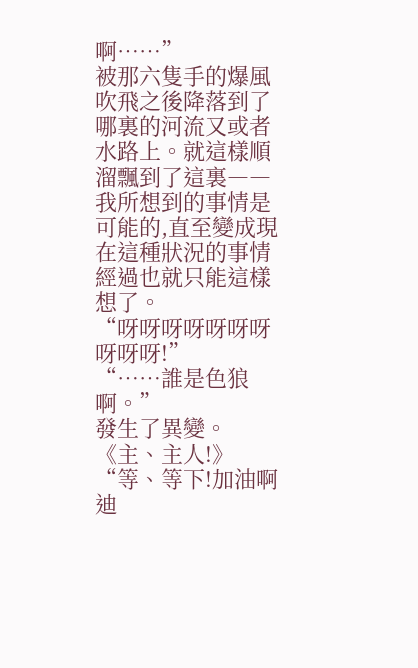啊……”
被那六隻手的爆風吹飛之後降落到了哪裏的河流又或者水路上。就這樣順溜飄到了這裏――我所想到的事情是可能的,直至變成現在這種狀況的事情經過也就只能這樣想了。
“呀呀呀呀呀呀呀呀呀呀!”
“……誰是色狼啊。”
發生了異變。
《主、主人!》
“等、等下!加油啊迪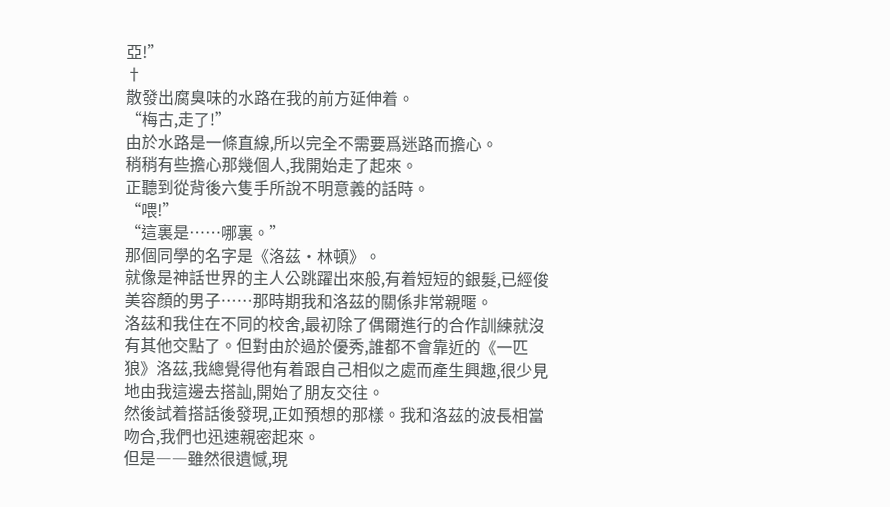亞!”
†
散發出腐臭味的水路在我的前方延伸着。
“梅古,走了!”
由於水路是一條直線,所以完全不需要爲迷路而擔心。
稍稍有些擔心那幾個人,我開始走了起來。
正聽到從背後六隻手所說不明意義的話時。
“喂!”
“這裏是……哪裏。”
那個同學的名字是《洛茲•林頓》。
就像是神話世界的主人公跳躍出來般,有着短短的銀髮,已經俊美容顏的男子……那時期我和洛茲的關係非常親暱。
洛茲和我住在不同的校舍,最初除了偶爾進行的合作訓練就沒有其他交點了。但對由於過於優秀,誰都不會靠近的《一匹狼》洛茲,我總覺得他有着跟自己相似之處而產生興趣,很少見地由我這邊去搭訕,開始了朋友交往。
然後試着搭話後發現,正如預想的那樣。我和洛茲的波長相當吻合,我們也迅速親密起來。
但是――雖然很遺憾,現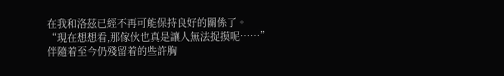在我和洛茲已經不再可能保持良好的關係了。
“現在想想看,那傢伙也真是讓人無法捉摸呢……”
伴隨着至今仍殘留着的些許胸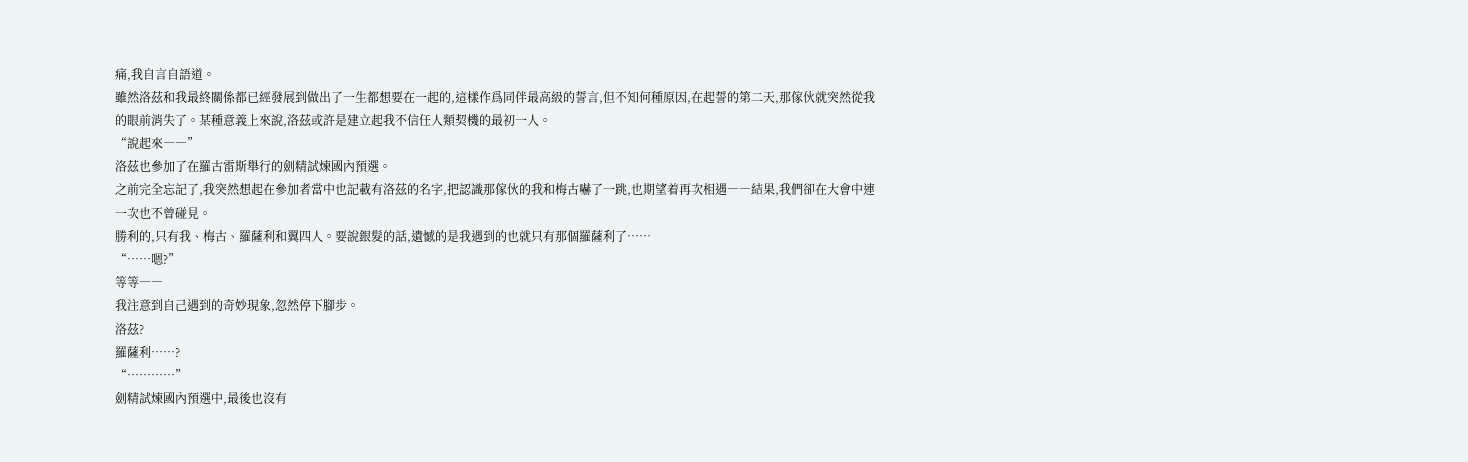痛,我自言自語道。
雖然洛茲和我最終關係都已經發展到做出了一生都想要在一起的,這樣作爲同伴最高級的誓言,但不知何種原因,在起誓的第二天,那傢伙就突然從我的眼前消失了。某種意義上來說,洛茲或許是建立起我不信任人類契機的最初一人。
“說起來――”
洛茲也參加了在羅古雷斯舉行的劍精試煉國內預選。
之前完全忘記了,我突然想起在參加者當中也記載有洛茲的名字,把認識那傢伙的我和梅古嚇了一跳,也期望着再次相遇――結果,我們卻在大會中連一次也不曾碰見。
勝利的,只有我、梅古、羅薩利和翼四人。要說銀髮的話,遺憾的是我遇到的也就只有那個羅薩利了……
“……嗯?”
等等――
我注意到自己遇到的奇妙現象,忽然停下腳步。
洛茲?
羅薩利……?
“…………”
劍精試煉國內預選中,最後也沒有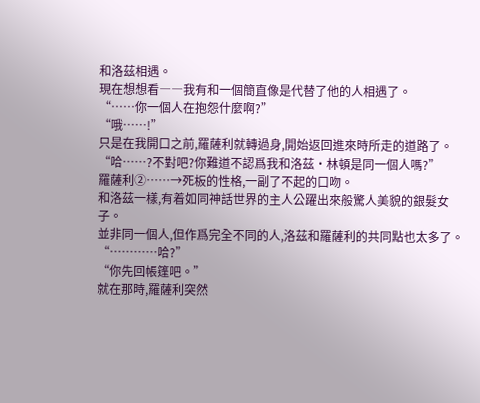和洛茲相遇。
現在想想看――我有和一個簡直像是代替了他的人相遇了。
“……你一個人在抱怨什麼啊?”
“哦……!”
只是在我開口之前,羅薩利就轉過身,開始返回進來時所走的道路了。
“哈……?不對吧?你難道不認爲我和洛茲•林頓是同一個人嗎?”
羅薩利②……→死板的性格,一副了不起的口吻。
和洛茲一樣,有着如同神話世界的主人公躍出來般驚人美貌的銀髮女子。
並非同一個人,但作爲完全不同的人,洛茲和羅薩利的共同點也太多了。
“…………哈?”
“你先回帳篷吧。”
就在那時,羅薩利突然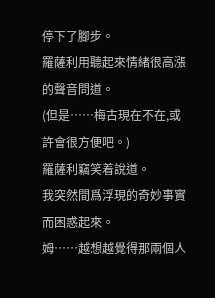停下了腳步。
羅薩利用聽起來情緒很高漲的聲音問道。
(但是……梅古現在不在,或許會很方便吧。)
羅薩利竊笑着說道。
我突然間爲浮現的奇妙事實而困惑起來。
姆……越想越覺得那兩個人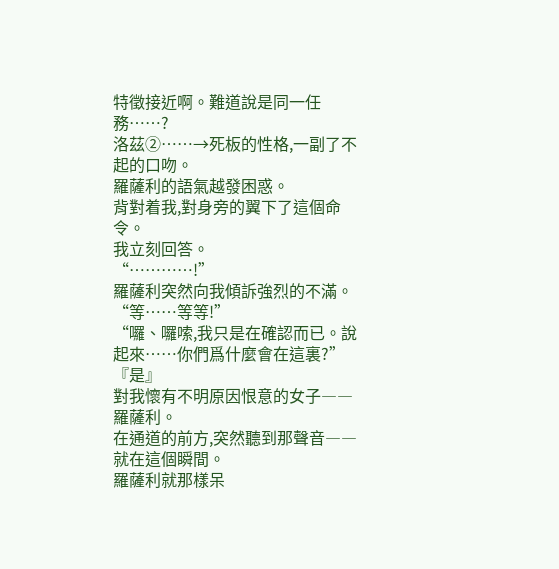特徵接近啊。難道說是同一任務……?
洛茲②……→死板的性格,一副了不起的口吻。
羅薩利的語氣越發困惑。
背對着我,對身旁的翼下了這個命令。
我立刻回答。
“…………!”
羅薩利突然向我傾訴強烈的不滿。
“等……等等!”
“囉、囉嗦,我只是在確認而已。說起來……你們爲什麼會在這裏?”
『是』
對我懷有不明原因恨意的女子――羅薩利。
在通道的前方,突然聽到那聲音――就在這個瞬間。
羅薩利就那樣呆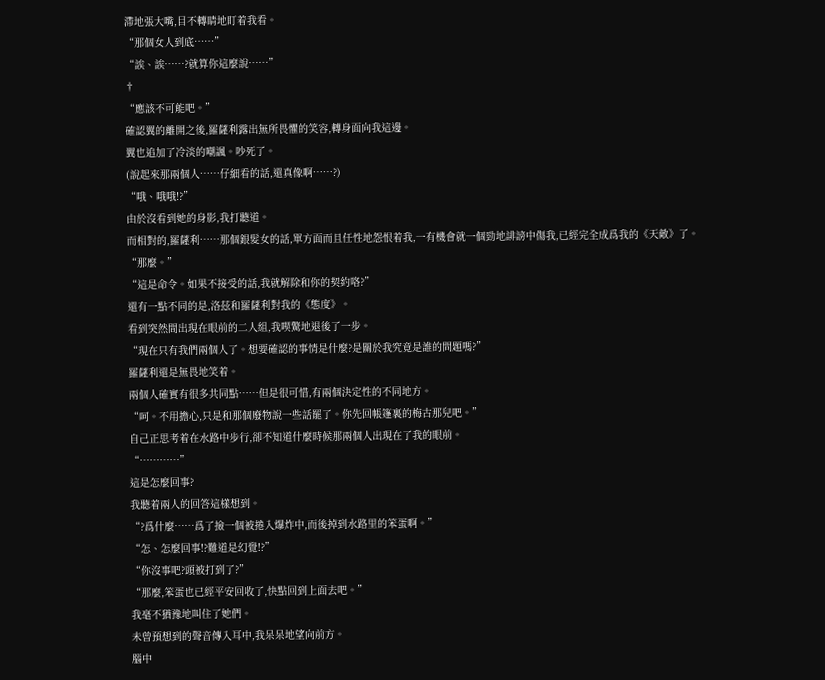滯地張大嘴,目不轉睛地盯着我看。
“那個女人到底……”
“誒、誒……?就算你這麼說……”
†
“應該不可能吧。”
確認翼的離開之後,羅薩利露出無所畏懼的笑容,轉身面向我這邊。
翼也追加了冷淡的嘲諷。吵死了。
(說起來那兩個人……仔細看的話,還真像啊……?)
“哦、哦哦!?”
由於沒看到她的身影,我打聽道。
而相對的,羅薩利……那個銀髮女的話,單方面而且任性地怨恨着我,一有機會就一個勁地誹謗中傷我,已經完全成爲我的《天敵》了。
“那麼。”
“這是命令。如果不接受的話,我就解除和你的契約咯?”
還有一點不同的是,洛茲和羅薩利對我的《態度》。
看到突然間出現在眼前的二人組,我喫驚地退後了一步。
“現在只有我們兩個人了。想要確認的事情是什麼?是關於我究竟是誰的問題嗎?”
羅薩利還是無畏地笑着。
兩個人確實有很多共同點……但是很可惜,有兩個決定性的不同地方。
“呵。不用擔心,只是和那個廢物說一些話罷了。你先回帳篷裏的梅古那兒吧。”
自己正思考着在水路中步行,卻不知道什麼時候那兩個人出現在了我的眼前。
“…………”
這是怎麼回事?
我聽着兩人的回答這樣想到。
“?爲什麼……爲了撿一個被捲入爆炸中,而後掉到水路里的笨蛋啊。”
“怎、怎麼回事!?難道是幻覺!?”
“你沒事吧?頭被打到了?”
“那麼,笨蛋也已經平安回收了,快點回到上面去吧。”
我毫不猶豫地叫住了她們。
未曾預想到的聲音傳入耳中,我呆呆地望向前方。
腦中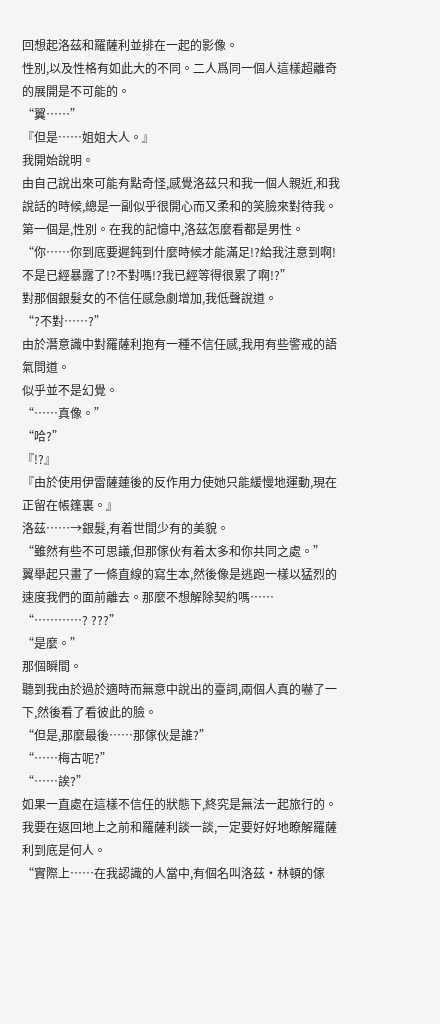回想起洛茲和羅薩利並排在一起的影像。
性別,以及性格有如此大的不同。二人爲同一個人這樣超離奇的展開是不可能的。
“翼……”
『但是……姐姐大人。』
我開始說明。
由自己說出來可能有點奇怪,感覺洛茲只和我一個人親近,和我說話的時候,總是一副似乎很開心而又柔和的笑臉來對待我。
第一個是,性別。在我的記憶中,洛茲怎麼看都是男性。
“你……你到底要遲鈍到什麼時候才能滿足!?給我注意到啊!不是已經暴露了!?不對嗎!?我已經等得很累了啊!?”
對那個銀髮女的不信任感急劇增加,我低聲說道。
“?不對……?”
由於潛意識中對羅薩利抱有一種不信任感,我用有些警戒的語氣問道。
似乎並不是幻覺。
“……真像。”
“哈?”
『!?』
『由於使用伊雷薩蓮後的反作用力使她只能緩慢地運動,現在正留在帳篷裏。』
洛茲……→銀髮,有着世間少有的美貌。
“雖然有些不可思議,但那傢伙有着太多和你共同之處。”
翼舉起只畫了一條直線的寫生本,然後像是逃跑一樣以猛烈的速度我們的面前離去。那麼不想解除契約嗎……
“…………? ???”
“是麼。”
那個瞬間。
聽到我由於過於適時而無意中說出的臺詞,兩個人真的嚇了一下,然後看了看彼此的臉。
“但是,那麼最後……那傢伙是誰?”
“……梅古呢?”
“……誒?”
如果一直處在這樣不信任的狀態下,終究是無法一起旅行的。我要在返回地上之前和羅薩利談一談,一定要好好地瞭解羅薩利到底是何人。
“實際上……在我認識的人當中,有個名叫洛茲•林頓的傢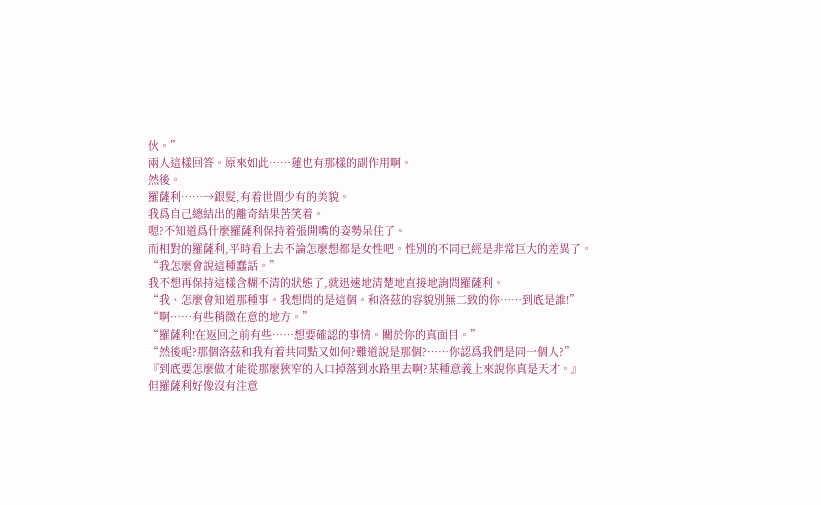伙。”
兩人這樣回答。原來如此……蓮也有那樣的副作用啊。
然後。
羅薩利……→銀髮,有着世間少有的美貌。
我爲自己總結出的離奇結果苦笑着。
嗯?不知道爲什麼羅薩利保持着張開嘴的姿勢呆住了。
而相對的羅薩利,平時看上去不論怎麼想都是女性吧。性別的不同已經是非常巨大的差異了。
“我怎麼會說這種蠢話。”
我不想再保持這樣含糊不清的狀態了,就迅速地清楚地直接地詢問羅薩利。
“我、怎麼會知道那種事。我想問的是這個。和洛茲的容貌別無二致的你……到底是誰!”
“啊……有些稍微在意的地方。”
“羅薩利!在返回之前有些……想要確認的事情。關於你的真面目。”
“然後呢?那個洛茲和我有着共同點又如何?難道說是那個?……你認爲我們是同一個人?”
『到底要怎麼做才能從那麼狹窄的入口掉落到水路里去啊?某種意義上來說你真是天才。』
但羅薩利好像沒有注意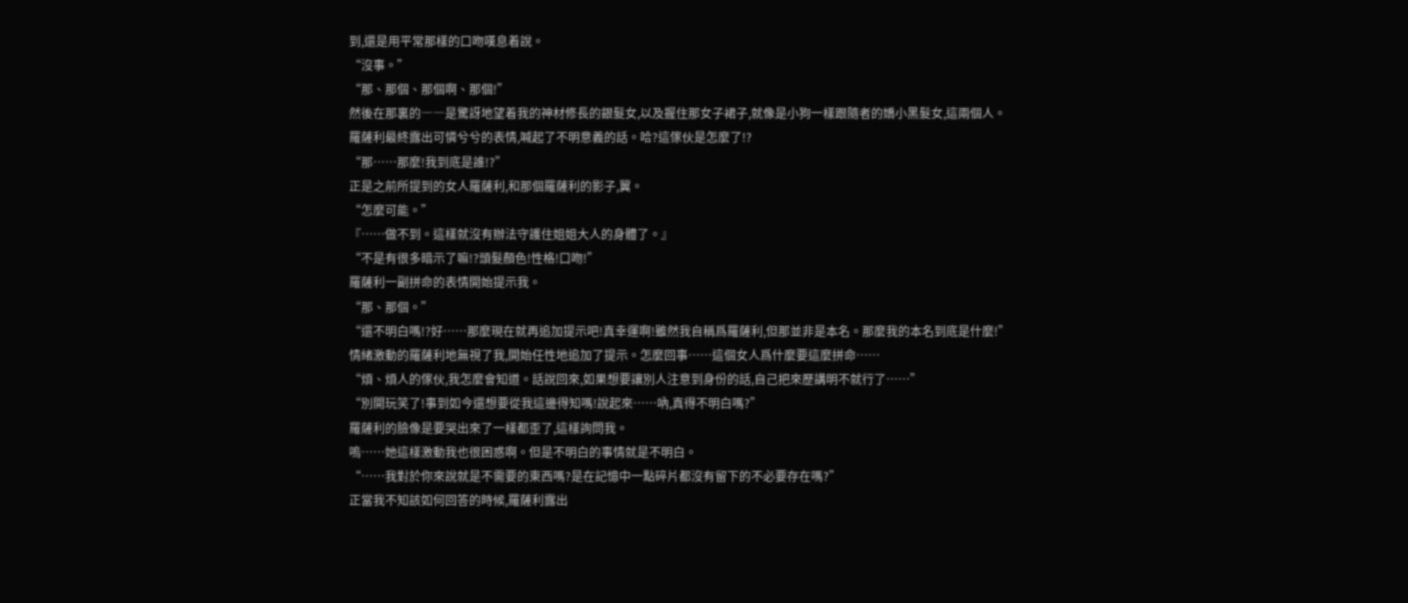到,還是用平常那樣的口吻嘆息着說。
“沒事。”
“那、那個、那個啊、那個!”
然後在那裏的――是驚訝地望着我的神材修長的銀髮女,以及握住那女子裙子,就像是小狗一樣跟隨者的嬌小黑髮女,這兩個人。
羅薩利最終露出可憐兮兮的表情,喊起了不明意義的話。哈?這傢伙是怎麼了!?
“那……那麼!我到底是誰!?”
正是之前所提到的女人羅薩利,和那個羅薩利的影子,翼。
“怎麼可能。”
『……做不到。這樣就沒有辦法守護住姐姐大人的身體了。』
“不是有很多暗示了嘛!?頭髮顏色!性格!口吻!”
羅薩利一副拼命的表情開始提示我。
“那、那個。”
“還不明白嗎!?好……那麼現在就再追加提示吧!真幸運啊!雖然我自稱爲羅薩利,但那並非是本名。那麼我的本名到底是什麼!”
情緒激動的羅薩利地無視了我,開始任性地追加了提示。怎麼回事……這個女人爲什麼要這麼拼命……
“煩、煩人的傢伙,我怎麼會知道。話說回來,如果想要讓別人注意到身份的話,自己把來歷講明不就行了……”
“別開玩笑了!事到如今還想要從我這邊得知嗎!說起來……吶,真得不明白嗎?”
羅薩利的臉像是要哭出來了一樣都歪了,這樣詢問我。
嗚……她這樣激動我也很困惑啊。但是不明白的事情就是不明白。
“……我對於你來說就是不需要的東西嗎?是在記憶中一點碎片都沒有留下的不必要存在嗎?”
正當我不知該如何回答的時候,羅薩利露出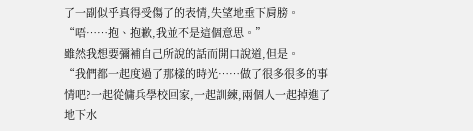了一副似乎真得受傷了的表情,失望地垂下肩膀。
“唔……抱、抱歉,我並不是這個意思。”
雖然我想要彌補自己所說的話而開口說道,但是。
“我們都一起度過了那樣的時光……做了很多很多的事情吧?一起從傭兵學校回家,一起訓練,兩個人一起掉進了地下水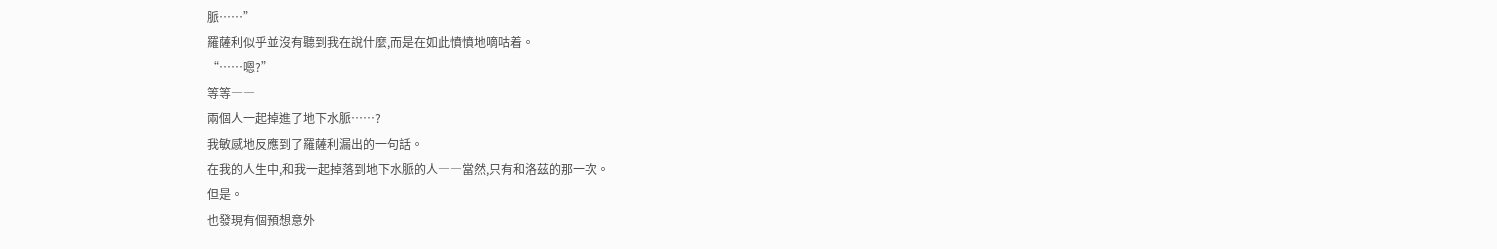脈……”
羅薩利似乎並沒有聽到我在說什麼,而是在如此憤憤地嘀咕着。
“……嗯?”
等等――
兩個人一起掉進了地下水脈……?
我敏感地反應到了羅薩利漏出的一句話。
在我的人生中,和我一起掉落到地下水脈的人――當然,只有和洛茲的那一次。
但是。
也發現有個預想意外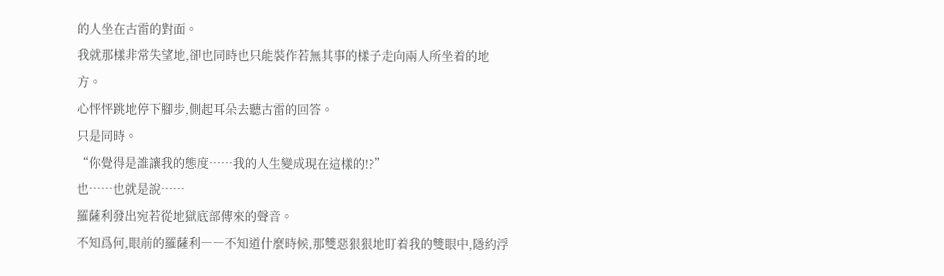的人坐在古雷的對面。
我就那樣非常失望地,卻也同時也只能裝作若無其事的樣子走向兩人所坐着的地方。
心怦怦跳地停下腳步,側起耳朵去聽古雷的回答。
只是同時。
“你覺得是誰讓我的態度……我的人生變成現在這樣的!?”
也……也就是說……
羅薩利發出宛若從地獄底部傳來的聲音。
不知爲何,眼前的羅薩利――不知道什麼時候,那雙惡狠狠地盯着我的雙眼中,隱約浮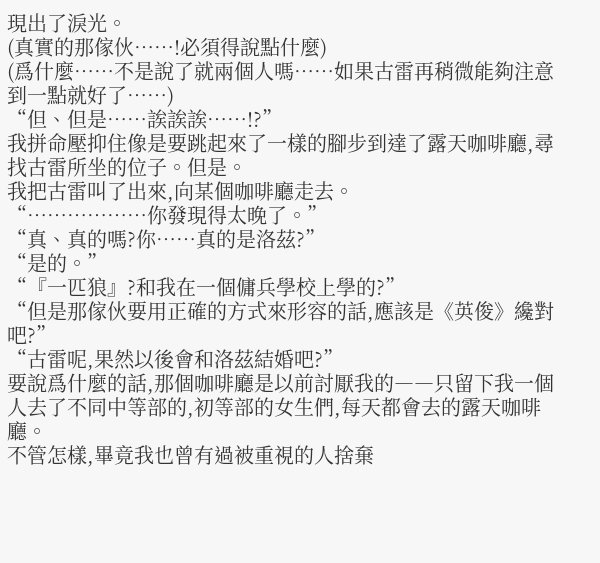現出了淚光。
(真實的那傢伙……!必須得說點什麼)
(爲什麼……不是說了就兩個人嗎……如果古雷再稍微能夠注意到一點就好了……)
“但、但是……誒誒誒……!?”
我拼命壓抑住像是要跳起來了一樣的腳步到達了露天咖啡廳,尋找古雷所坐的位子。但是。
我把古雷叫了出來,向某個咖啡廳走去。
“………………你發現得太晚了。”
“真、真的嗎?你……真的是洛茲?”
“是的。”
“『一匹狼』?和我在一個傭兵學校上學的?”
“但是那傢伙要用正確的方式來形容的話,應該是《英俊》纔對吧?”
“古雷呢,果然以後會和洛茲結婚吧?”
要說爲什麼的話,那個咖啡廳是以前討厭我的――只留下我一個人去了不同中等部的,初等部的女生們,每天都會去的露天咖啡廳。
不管怎樣,畢竟我也曾有過被重視的人捨棄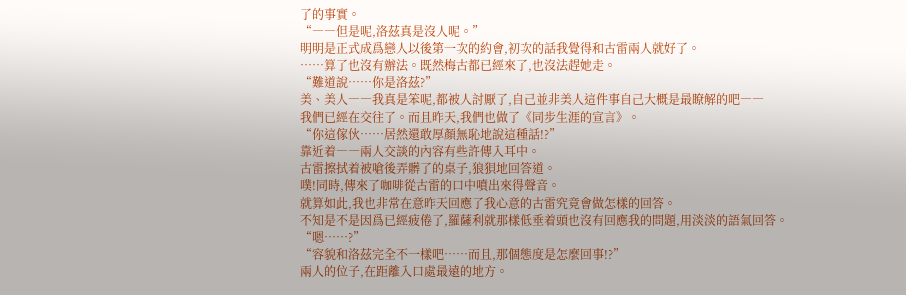了的事實。
“――但是呢,洛茲真是沒人呢。”
明明是正式成爲戀人以後第一次的約會,初次的話我覺得和古雷兩人就好了。
……算了也沒有辦法。既然梅古都已經來了,也沒法趕她走。
“難道說……你是洛茲?”
美、美人――我真是笨呢,都被人討厭了,自己並非美人這件事自己大概是最瞭解的吧――
我們已經在交往了。而且昨天,我們也做了《同步生涯的宣言》。
“你這傢伙……居然還敢厚顏無恥地說這種話!?”
靠近着――兩人交談的內容有些許傳入耳中。
古雷擦拭着被嗆後弄髒了的桌子,狼狽地回答道。
噗!同時,傳來了咖啡從古雷的口中噴出來得聲音。
就算如此,我也非常在意昨天回應了我心意的古雷究竟會做怎樣的回答。
不知是不是因爲已經疲倦了,羅薩利就那樣低垂着頭也沒有回應我的問題,用淡淡的語氣回答。
“嗯……?”
“容貌和洛茲完全不一樣吧……而且,那個態度是怎麼回事!?”
兩人的位子,在距離入口處最遠的地方。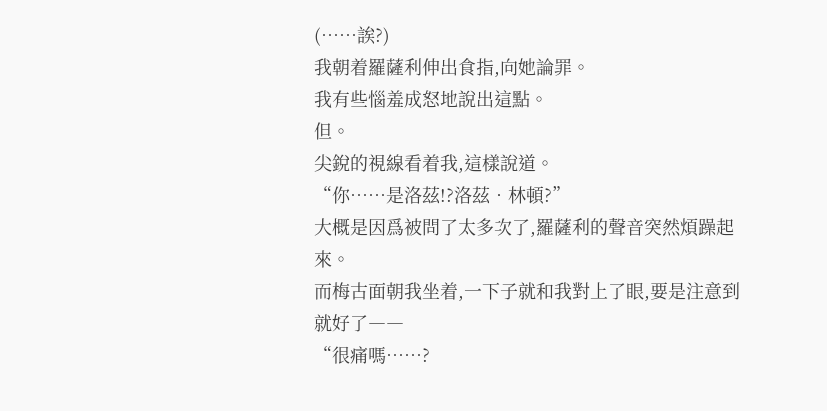(……誒?)
我朝着羅薩利伸出食指,向她論罪。
我有些惱羞成怒地說出這點。
但。
尖銳的視線看着我,這樣說道。
“你……是洛茲!?洛茲•林頓?”
大概是因爲被問了太多次了,羅薩利的聲音突然煩躁起來。
而梅古面朝我坐着,一下子就和我對上了眼,要是注意到就好了――
“很痛嗎……?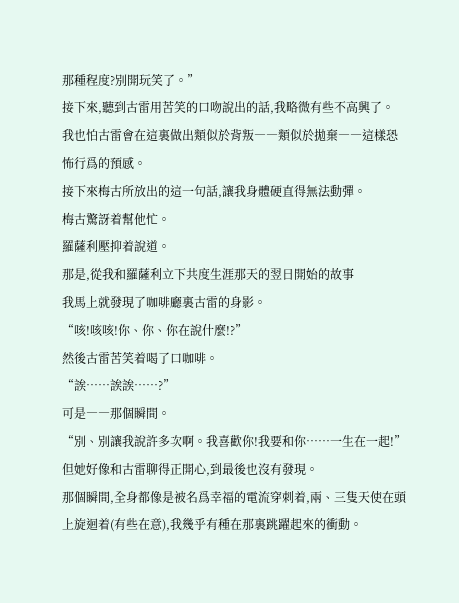那種程度?別開玩笑了。”
接下來,聽到古雷用苦笑的口吻說出的話,我略微有些不高興了。
我也怕古雷會在這裏做出類似於背叛――類似於拋棄――這樣恐怖行爲的預感。
接下來梅古所放出的這一句話,讓我身體硬直得無法動彈。
梅古驚訝着幫他忙。
羅薩利壓抑着說道。
那是,從我和羅薩利立下共度生涯那天的翌日開始的故事
我馬上就發現了咖啡廳裏古雷的身影。
“咳!咳咳!你、你、你在說什麼!?”
然後古雷苦笑着喝了口咖啡。
“誒……誒誒……?”
可是――那個瞬間。
“別、別讓我說許多次啊。我喜歡你!我要和你……一生在一起!”
但她好像和古雷聊得正開心,到最後也沒有發現。
那個瞬間,全身都像是被名爲幸福的電流穿刺着,兩、三隻天使在頭上旋迴着(有些在意),我幾乎有種在那裏跳躍起來的衝動。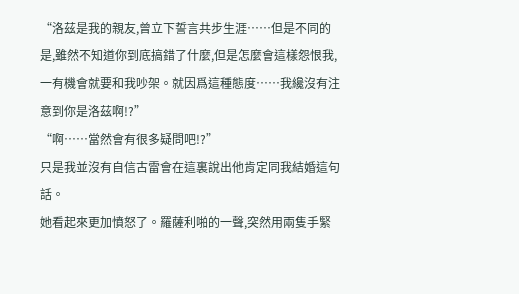“洛茲是我的親友,曾立下誓言共步生涯……但是不同的是,雖然不知道你到底搞錯了什麼,但是怎麼會這樣怨恨我,一有機會就要和我吵架。就因爲這種態度……我纔沒有注意到你是洛茲啊!?”
“啊……當然會有很多疑問吧!?”
只是我並沒有自信古雷會在這裏說出他肯定同我結婚這句話。
她看起來更加憤怒了。羅薩利啪的一聲,突然用兩隻手緊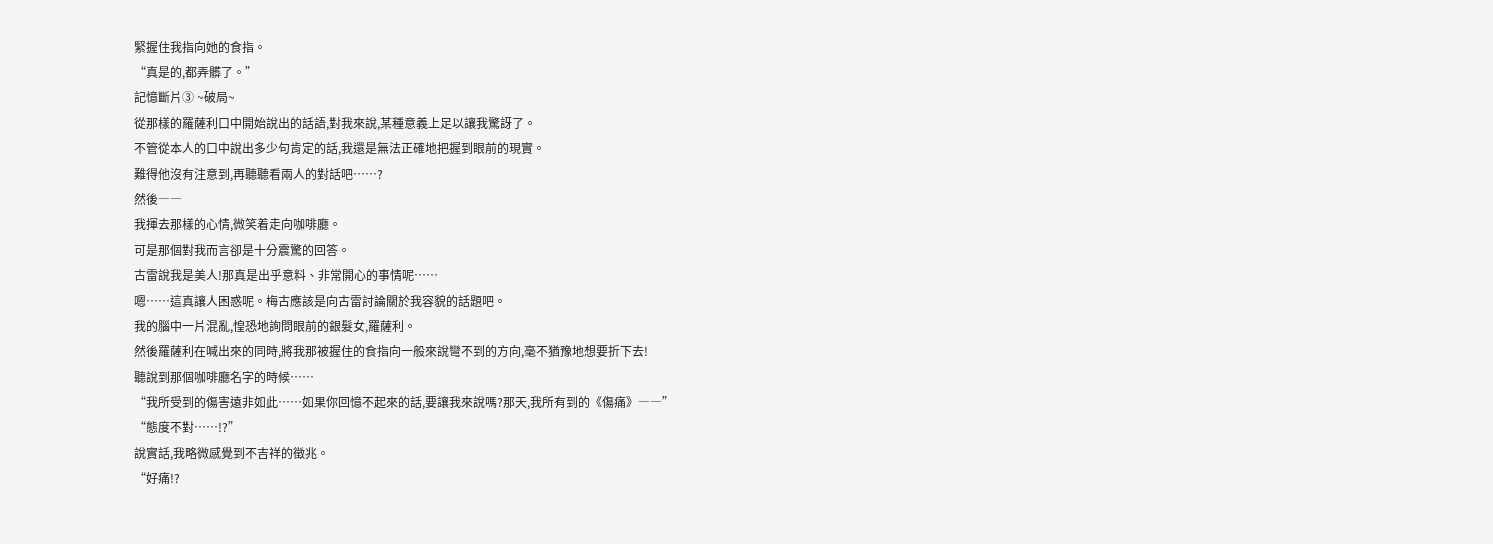緊握住我指向她的食指。
“真是的,都弄髒了。”
記憶斷片③ ~破局~
從那樣的羅薩利口中開始說出的話語,對我來說,某種意義上足以讓我驚訝了。
不管從本人的口中說出多少句肯定的話,我還是無法正確地把握到眼前的現實。
難得他沒有注意到,再聽聽看兩人的對話吧……?
然後――
我揮去那樣的心情,微笑着走向咖啡廳。
可是那個對我而言卻是十分震驚的回答。
古雷說我是美人!那真是出乎意料、非常開心的事情呢……
嗯……這真讓人困惑呢。梅古應該是向古雷討論關於我容貌的話題吧。
我的腦中一片混亂,惶恐地詢問眼前的銀髮女,羅薩利。
然後羅薩利在喊出來的同時,將我那被握住的食指向一般來說彎不到的方向,毫不猶豫地想要折下去!
聽說到那個咖啡廳名字的時候……
“我所受到的傷害遠非如此……如果你回憶不起來的話,要讓我來說嗎?那天,我所有到的《傷痛》――”
“態度不對……!?”
說實話,我略微感覺到不吉祥的徵兆。
“好痛!?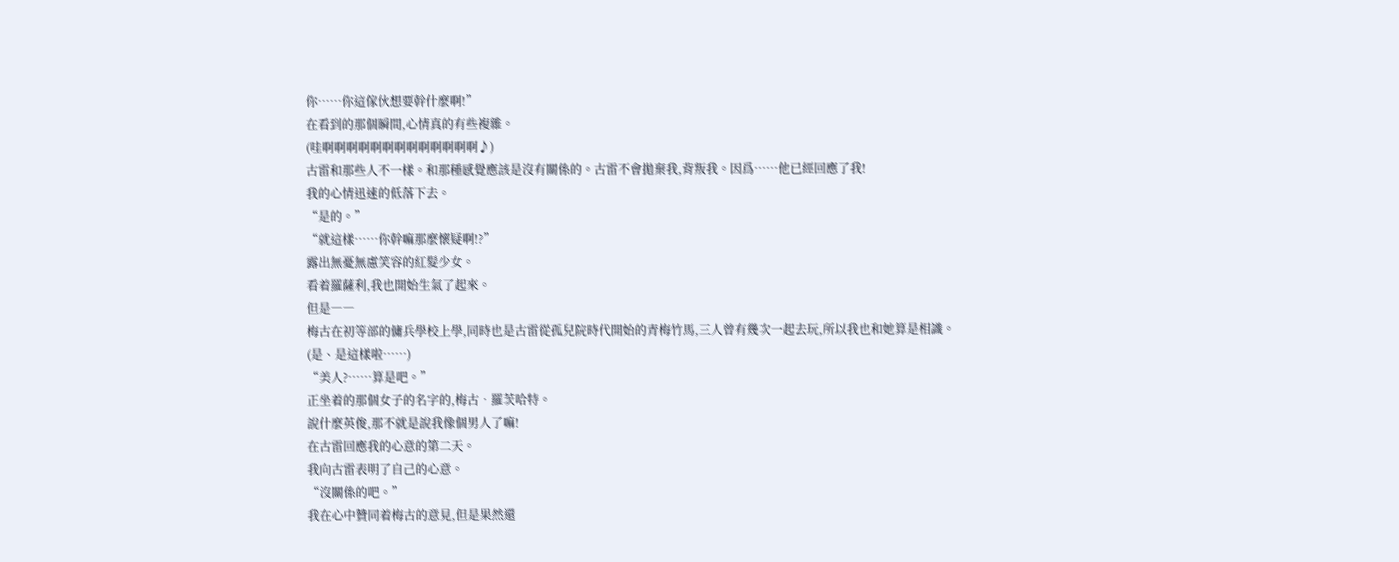你……你這傢伙想要幹什麼啊!”
在看到的那個瞬間,心情真的有些複雜。
(哇啊啊啊啊啊啊啊啊啊啊啊啊啊♪)
古雷和那些人不一樣。和那種感覺應該是沒有關係的。古雷不會拋棄我,背叛我。因爲……他已經回應了我!
我的心情迅速的低落下去。
“是的。”
“就這樣……你幹嘛那麼懷疑啊!?”
露出無憂無慮笑容的紅髮少女。
看着羅薩利,我也開始生氣了起來。
但是――
梅古在初等部的傭兵學校上學,同時也是古雷從孤兒院時代開始的青梅竹馬,三人曾有幾次一起去玩,所以我也和她算是相識。
(是、是這樣啦……)
“美人?……算是吧。”
正坐着的那個女子的名字的,梅古•羅茨哈特。
說什麼英俊,那不就是說我像個男人了嘛!
在古雷回應我的心意的第二天。
我向古雷表明了自己的心意。
“沒關係的吧。”
我在心中贊同着梅古的意見,但是果然還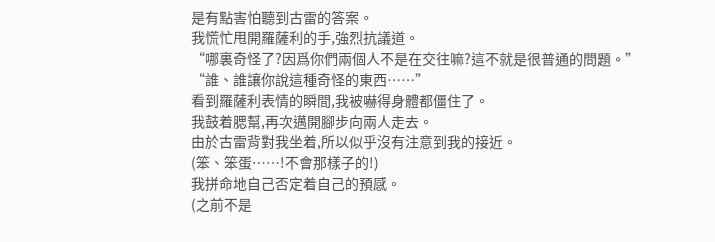是有點害怕聽到古雷的答案。
我慌忙甩開羅薩利的手,強烈抗議道。
“哪裏奇怪了?因爲你們兩個人不是在交往嘛?這不就是很普通的問題。”
“誰、誰讓你說這種奇怪的東西……”
看到羅薩利表情的瞬間,我被嚇得身體都僵住了。
我鼓着腮幫,再次邁開腳步向兩人走去。
由於古雷背對我坐着,所以似乎沒有注意到我的接近。
(笨、笨蛋……!不會那樣子的!)
我拼命地自己否定着自己的預感。
(之前不是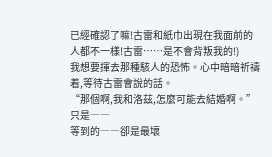已經確認了嘛!古雷和紙巾出現在我面前的人都不一樣!古雷……是不會背叛我的!)
我想要揮去那種駭人的恐怖。心中暗暗祈禱着,等待古雷會說的話。
“那個啊,我和洛茲,怎麼可能去結婚啊。”
只是――
等到的――卻是最壞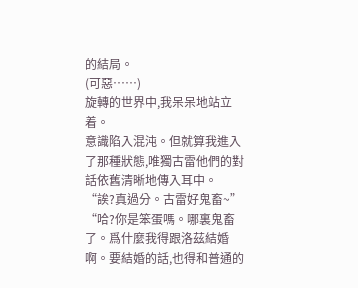的結局。
(可惡……)
旋轉的世界中,我呆呆地站立着。
意識陷入混沌。但就算我進入了那種狀態,唯獨古雷他們的對話依舊清晰地傳入耳中。
“誒?真過分。古雷好鬼畜~”
“哈?你是笨蛋嗎。哪裏鬼畜了。爲什麼我得跟洛茲結婚啊。要結婚的話,也得和普通的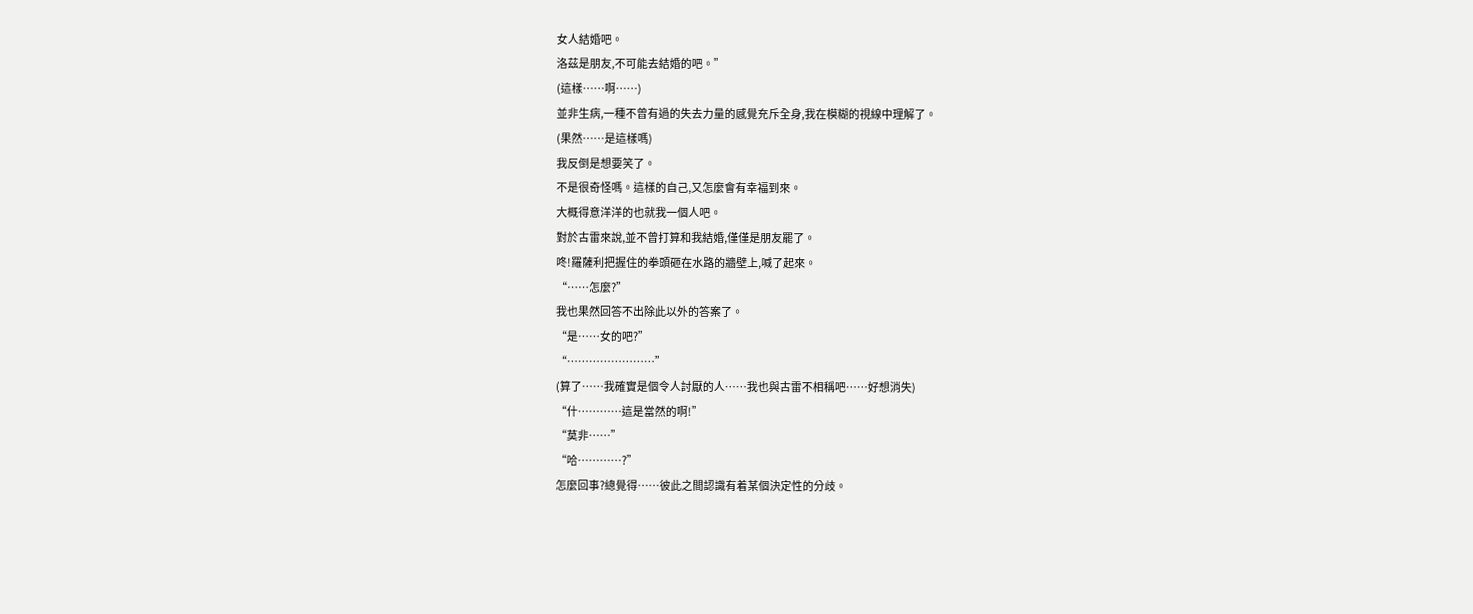女人結婚吧。
洛茲是朋友,不可能去結婚的吧。”
(這樣……啊……)
並非生病,一種不曾有過的失去力量的感覺充斥全身,我在模糊的視線中理解了。
(果然……是這樣嗎)
我反倒是想要笑了。
不是很奇怪嗎。這樣的自己,又怎麼會有幸福到來。
大概得意洋洋的也就我一個人吧。
對於古雷來說,並不曾打算和我結婚,僅僅是朋友罷了。
咚!羅薩利把握住的拳頭砸在水路的牆壁上,喊了起來。
“……怎麼?”
我也果然回答不出除此以外的答案了。
“是……女的吧?”
“……………………”
(算了……我確實是個令人討厭的人……我也與古雷不相稱吧……好想消失)
“什…………這是當然的啊!”
“莫非……”
“哈…………?”
怎麼回事?總覺得……彼此之間認識有着某個決定性的分歧。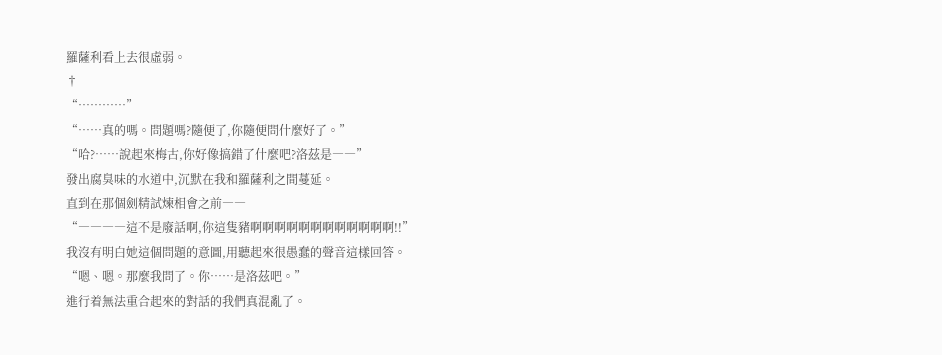羅薩利看上去很虛弱。
†
“…………”
“……真的嗎。問題嗎?隨便了,你隨便問什麼好了。”
“哈?……說起來梅古,你好像搞錯了什麼吧?洛茲是――”
發出腐臭味的水道中,沉默在我和羅薩利之間蔓延。
直到在那個劍精試煉相會之前――
“――――這不是廢話啊,你這隻豬啊啊啊啊啊啊啊啊啊啊啊啊!!”
我沒有明白她這個問題的意圖,用聽起來很愚蠢的聲音這樣回答。
“嗯、嗯。那麼我問了。你……是洛茲吧。”
進行着無法重合起來的對話的我們真混亂了。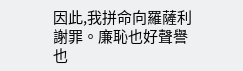因此,我拼命向羅薩利謝罪。廉恥也好聲譽也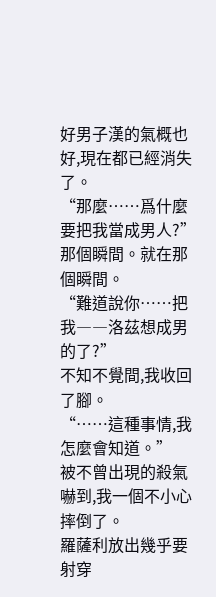好男子漢的氣概也好,現在都已經消失了。
“那麼……爲什麼要把我當成男人?”
那個瞬間。就在那個瞬間。
“難道說你……把我――洛茲想成男的了?”
不知不覺間,我收回了腳。
“……這種事情,我怎麼會知道。”
被不曾出現的殺氣嚇到,我一個不小心摔倒了。
羅薩利放出幾乎要射穿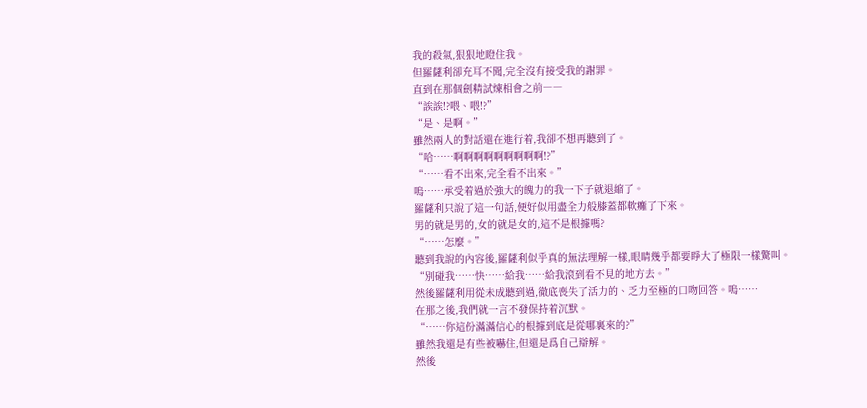我的殺氣,狠狠地瞪住我。
但羅薩利卻充耳不聞,完全沒有接受我的謝罪。
直到在那個劍精試煉相會之前――
“誒誒!?喂、喂!?”
“是、是啊。”
雖然兩人的對話還在進行着,我卻不想再聽到了。
“哈……啊啊啊啊啊啊啊啊啊!?”
“……看不出來,完全看不出來。”
嗚……承受着過於強大的魄力的我一下子就退縮了。
羅薩利只說了這一句話,便好似用盡全力般膝蓋都軟癱了下來。
男的就是男的,女的就是女的,這不是根據嗎?
“……怎麼。”
聽到我說的內容後,羅薩利似乎真的無法理解一樣,眼睛幾乎都要睜大了極限一樣驚叫。
“別碰我……快……給我……給我滾到看不見的地方去。”
然後羅薩利用從未成聽到過,徹底喪失了活力的、乏力至極的口吻回答。嗚……
在那之後,我們就一言不發保持着沉默。
“……你這份滿滿信心的根據到底是從哪裏來的?”
雖然我還是有些被嚇住,但還是爲自己辯解。
然後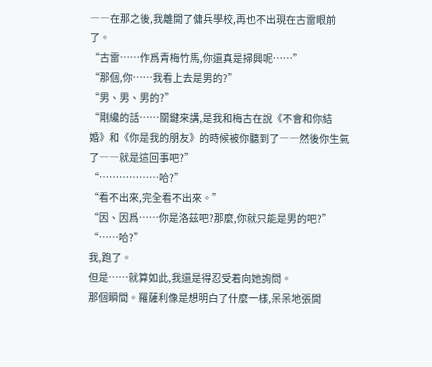――在那之後,我離開了傭兵學校,再也不出現在古雷眼前了。
“古雷……作爲青梅竹馬,你還真是掃興呢……”
“那個,你……我看上去是男的?”
“男、男、男的?”
“剛纔的話……關鍵來講,是我和梅古在說《不會和你結婚》和《你是我的朋友》的時候被你聽到了――然後你生氣了――就是這回事吧?”
“………………哈?”
“看不出來,完全看不出來。”
“因、因爲……你是洛茲吧?那麼,你就只能是男的吧?”
“……哈?”
我,跑了。
但是……就算如此,我還是得忍受着向她詢問。
那個瞬間。羅薩利像是想明白了什麼一樣,呆呆地張開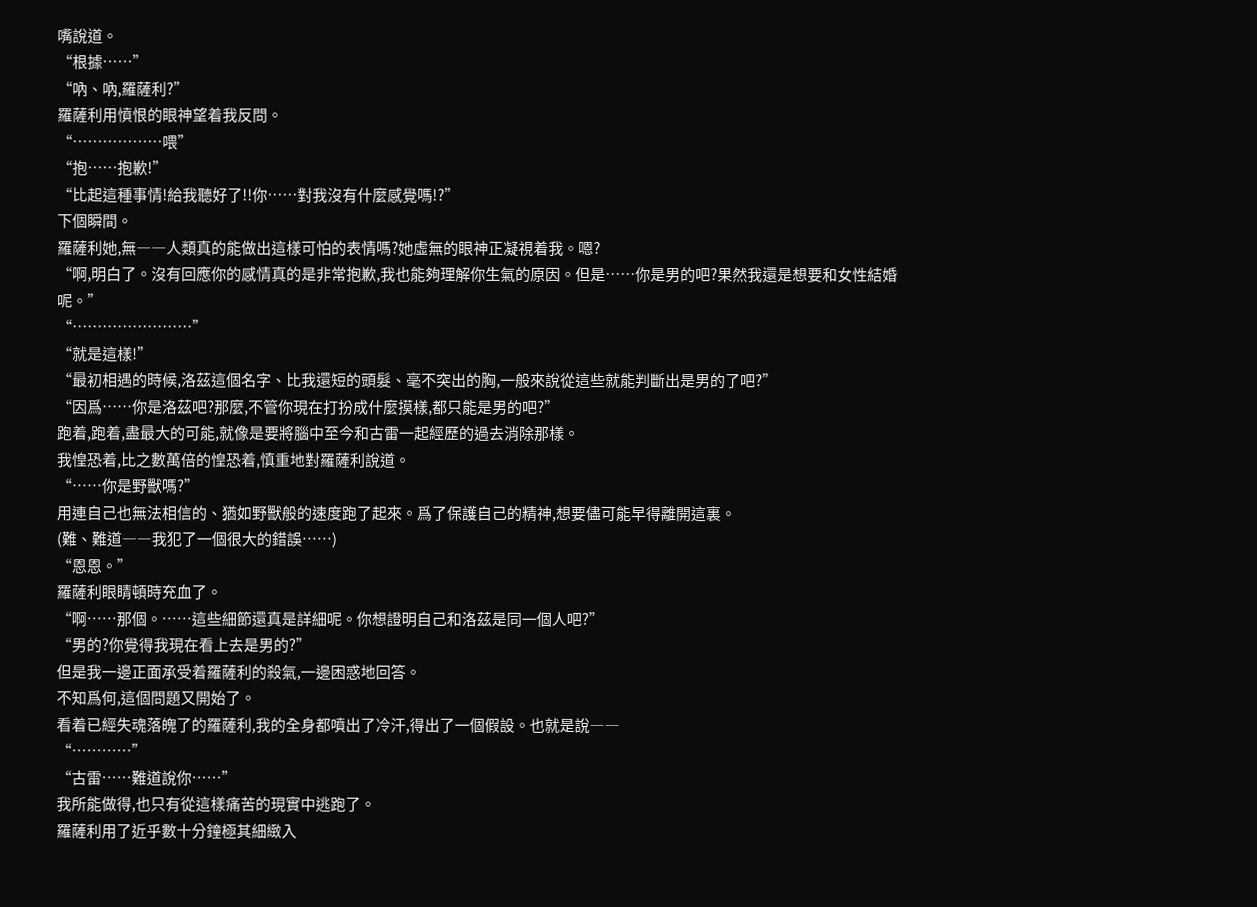嘴說道。
“根據……”
“吶、吶,羅薩利?”
羅薩利用憤恨的眼神望着我反問。
“………………喂”
“抱……抱歉!”
“比起這種事情!給我聽好了!!你……對我沒有什麼感覺嗎!?”
下個瞬間。
羅薩利她,無――人類真的能做出這樣可怕的表情嗎?她虛無的眼神正凝視着我。嗯?
“啊,明白了。沒有回應你的感情真的是非常抱歉,我也能夠理解你生氣的原因。但是……你是男的吧?果然我還是想要和女性結婚呢。”
“……………………”
“就是這樣!”
“最初相遇的時候,洛茲這個名字、比我還短的頭髮、毫不突出的胸,一般來說從這些就能判斷出是男的了吧?”
“因爲……你是洛茲吧?那麼,不管你現在打扮成什麼摸樣,都只能是男的吧?”
跑着,跑着,盡最大的可能,就像是要將腦中至今和古雷一起經歷的過去消除那樣。
我惶恐着,比之數萬倍的惶恐着,慎重地對羅薩利說道。
“……你是野獸嗎?”
用連自己也無法相信的、猶如野獸般的速度跑了起來。爲了保護自己的精神,想要儘可能早得離開這裏。
(難、難道――我犯了一個很大的錯誤……)
“恩恩。”
羅薩利眼睛頓時充血了。
“啊……那個。……這些細節還真是詳細呢。你想證明自己和洛茲是同一個人吧?”
“男的?你覺得我現在看上去是男的?”
但是我一邊正面承受着羅薩利的殺氣,一邊困惑地回答。
不知爲何,這個問題又開始了。
看着已經失魂落魄了的羅薩利,我的全身都噴出了冷汗,得出了一個假設。也就是說――
“…………”
“古雷……難道說你……”
我所能做得,也只有從這樣痛苦的現實中逃跑了。
羅薩利用了近乎數十分鐘極其細緻入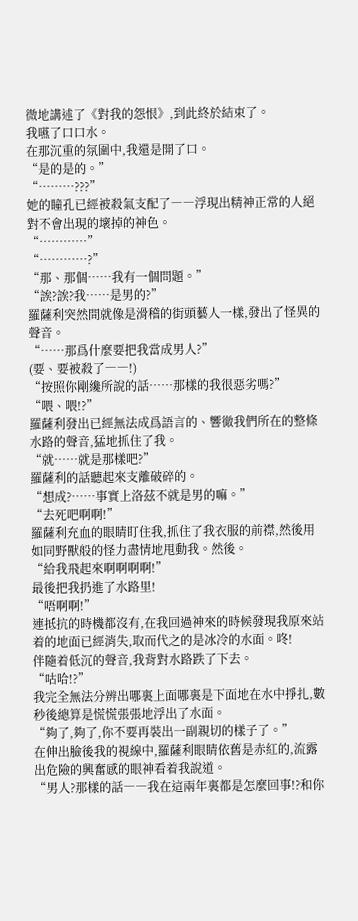微地講述了《對我的怨恨》,到此終於結束了。
我嚥了口口水。
在那沉重的氛圍中,我還是開了口。
“是的是的。”
“………???”
她的瞳孔已經被殺氣支配了――浮現出精神正常的人絕對不會出現的壞掉的神色。
“…………”
“…………?”
“那、那個……我有一個問題。”
“誒?誒?我……是男的?”
羅薩利突然間就像是滑稽的街頭藝人一樣,發出了怪異的聲音。
“……那爲什麼要把我當成男人?”
(要、要被殺了――!)
“按照你剛纔所說的話……那樣的我很惡劣嗎?”
“喂、喂!?”
羅薩利發出已經無法成爲語言的、響徹我們所在的整條水路的聲音,猛地抓住了我。
“就……就是那樣吧?”
羅薩利的話聽起來支離破碎的。
“想成?……事實上洛茲不就是男的嘛。”
“去死吧啊啊!”
羅薩利充血的眼睛盯住我,抓住了我衣服的前襟,然後用如同野獸般的怪力盡情地甩動我。然後。
“給我飛起來啊啊啊啊!”
最後把我扔進了水路里!
“唔啊啊!”
連抵抗的時機都沒有,在我回過神來的時候發現我原來站着的地面已經消失,取而代之的是冰冷的水面。咚!
伴隨着低沉的聲音,我背對水路跌了下去。
“咕哈!?”
我完全無法分辨出哪裏上面哪裏是下面地在水中掙扎,數秒後總算是慌慌張張地浮出了水面。
“夠了,夠了,你不要再裝出一副親切的樣子了。”
在伸出臉後我的視線中,羅薩利眼睛依舊是赤紅的,流露出危險的興奮感的眼神看着我說道。
“男人?那樣的話――我在這兩年裏都是怎麼回事!?和你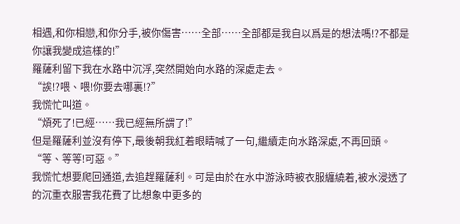相遇,和你相戀,和你分手,被你傷害……全部……全部都是我自以爲是的想法嗎!?不都是你讓我變成這樣的!”
羅薩利留下我在水路中沉浮,突然開始向水路的深處走去。
“誒!?喂、喂!你要去哪裏!?”
我慌忙叫道。
“煩死了!已經……我已經無所謂了!”
但是羅薩利並沒有停下,最後朝我紅着眼睛喊了一句,繼續走向水路深處,不再回頭。
“等、等等!可惡。”
我慌忙想要爬回通道,去追趕羅薩利。可是由於在水中游泳時被衣服纏繞着,被水浸透了的沉重衣服害我花費了比想象中更多的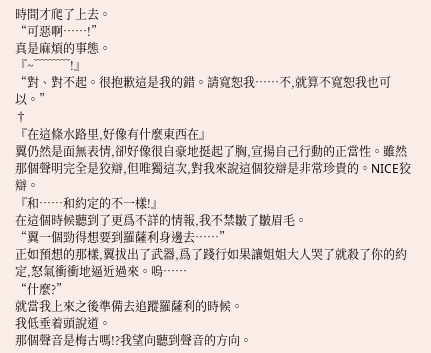時間才爬了上去。
“可惡啊……!”
真是麻煩的事態。
『~﹋﹋﹋!』
“對、對不起。很抱歉這是我的錯。請寬恕我……不,就算不寬恕我也可以。”
†
『在這條水路里,好像有什麼東西在』
翼仍然是面無表情,卻好像很自豪地挺起了胸,宣揚自己行動的正當性。雖然那個聲明完全是狡辯,但唯獨這次,對我來說這個狡辯是非常珍貴的。NICE狡辯。
『和……和約定的不一樣!』
在這個時候聽到了更爲不詳的情報,我不禁皺了皺眉毛。
“翼一個勁得想要到羅薩利身邊去……”
正如預想的那樣,翼拔出了武器,爲了踐行如果讓姐姐大人哭了就殺了你的約定,怒氣衝衝地逼近過來。嗚……
“什麼?”
就當我上來之後準備去追蹤羅薩利的時候。
我低垂着頭說道。
那個聲音是梅古嗎!?我望向聽到聲音的方向。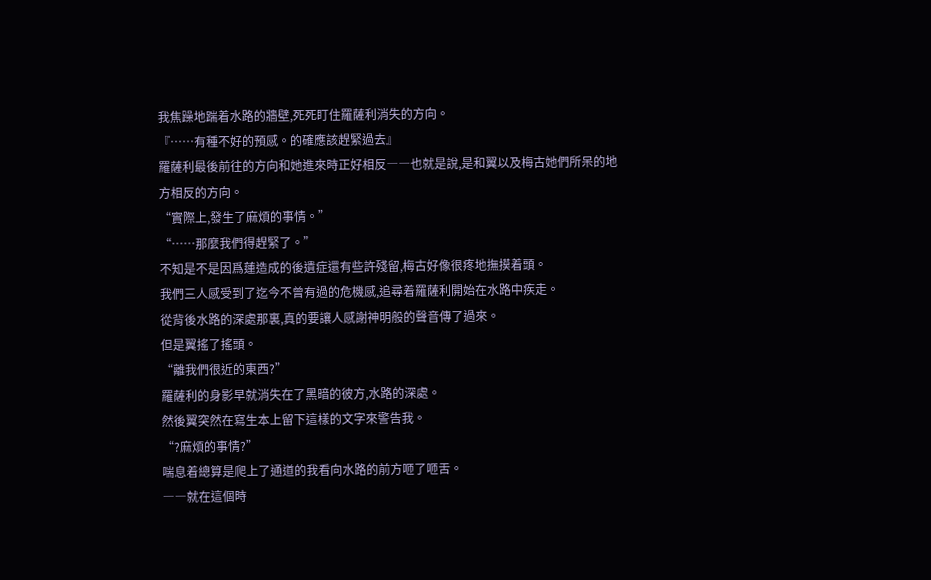我焦躁地踹着水路的牆壁,死死盯住羅薩利消失的方向。
『……有種不好的預感。的確應該趕緊過去』
羅薩利最後前往的方向和她進來時正好相反――也就是說,是和翼以及梅古她們所呆的地方相反的方向。
“實際上,發生了麻煩的事情。”
“……那麼我們得趕緊了。”
不知是不是因爲蓮造成的後遺症還有些許殘留,梅古好像很疼地撫摸着頭。
我們三人感受到了迄今不曾有過的危機感,追尋着羅薩利開始在水路中疾走。
從背後水路的深處那裏,真的要讓人感謝神明般的聲音傳了過來。
但是翼搖了搖頭。
“離我們很近的東西?”
羅薩利的身影早就消失在了黑暗的彼方,水路的深處。
然後翼突然在寫生本上留下這樣的文字來警告我。
“?麻煩的事情?”
喘息着總算是爬上了通道的我看向水路的前方咂了咂舌。
――就在這個時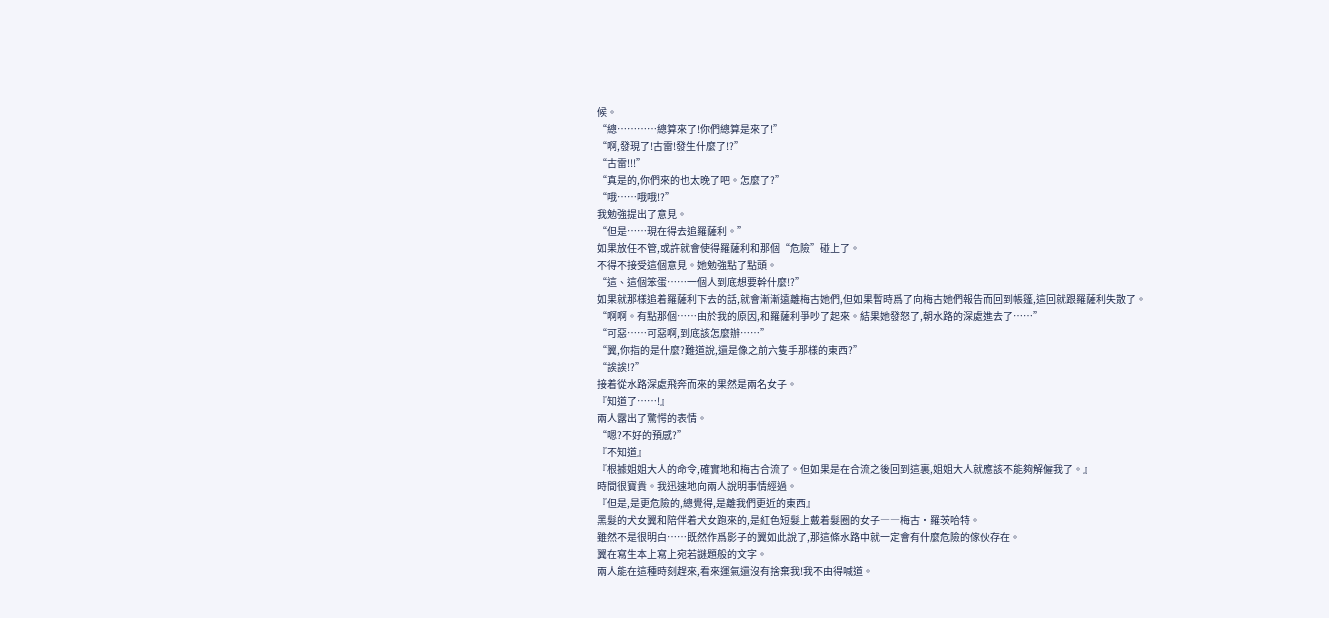候。
“總…………總算來了!你們總算是來了!”
“啊,發現了!古雷!發生什麼了!?”
“古雷!!!”
“真是的,你們來的也太晚了吧。怎麼了?”
“哦……哦哦!?”
我勉強提出了意見。
“但是……現在得去追羅薩利。”
如果放任不管,或許就會使得羅薩利和那個“危險”碰上了。
不得不接受這個意見。她勉強點了點頭。
“這、這個笨蛋……一個人到底想要幹什麼!?”
如果就那樣追着羅薩利下去的話,就會漸漸遠離梅古她們,但如果暫時爲了向梅古她們報告而回到帳篷,這回就跟羅薩利失散了。
“啊啊。有點那個……由於我的原因,和羅薩利爭吵了起來。結果她發怒了,朝水路的深處進去了……”
“可惡……可惡啊,到底該怎麼辦……”
“翼,你指的是什麼?難道說,還是像之前六隻手那樣的東西?”
“誒誒!?”
接着從水路深處飛奔而來的果然是兩名女子。
『知道了……!』
兩人露出了驚愕的表情。
“嗯?不好的預感?”
『不知道』
『根據姐姐大人的命令,確實地和梅古合流了。但如果是在合流之後回到這裏,姐姐大人就應該不能夠解僱我了。』
時間很寶貴。我迅速地向兩人說明事情經過。
『但是,是更危險的,總覺得,是離我們更近的東西』
黑髮的犬女翼和陪伴着犬女跑來的,是紅色短髮上戴着髮圈的女子――梅古•羅茨哈特。
雖然不是很明白……既然作爲影子的翼如此說了,那這條水路中就一定會有什麼危險的傢伙存在。
翼在寫生本上寫上宛若謎題般的文字。
兩人能在這種時刻趕來,看來運氣還沒有捨棄我!我不由得喊道。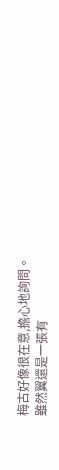梅古好像很在意,擔心地詢問。
雖然翼還是一張有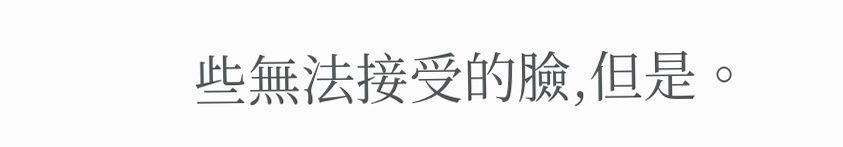些無法接受的臉,但是。